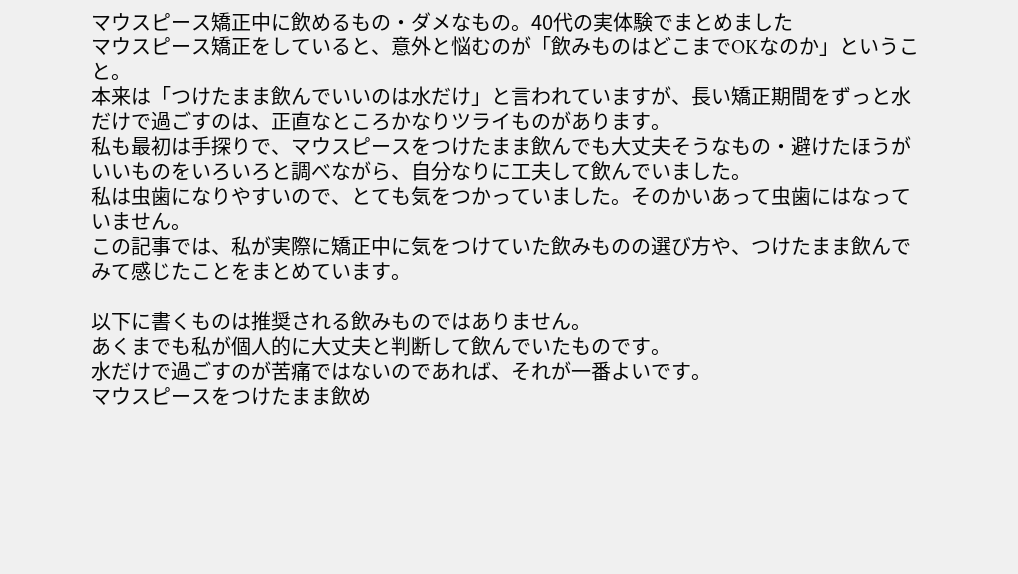マウスピース矯正中に飲めるもの・ダメなもの。40代の実体験でまとめました
マウスピース矯正をしていると、意外と悩むのが「飲みものはどこまでOKなのか」ということ。
本来は「つけたまま飲んでいいのは水だけ」と言われていますが、長い矯正期間をずっと水だけで過ごすのは、正直なところかなりツライものがあります。
私も最初は手探りで、マウスピースをつけたまま飲んでも大丈夫そうなもの・避けたほうがいいものをいろいろと調べながら、自分なりに工夫して飲んでいました。
私は虫歯になりやすいので、とても気をつかっていました。そのかいあって虫歯にはなっていません。
この記事では、私が実際に矯正中に気をつけていた飲みものの選び方や、つけたまま飲んでみて感じたことをまとめています。

以下に書くものは推奨される飲みものではありません。
あくまでも私が個人的に大丈夫と判断して飲んでいたものです。
水だけで過ごすのが苦痛ではないのであれば、それが一番よいです。
マウスピースをつけたまま飲め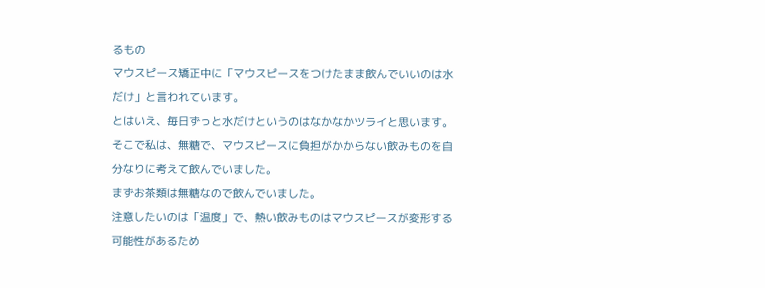るもの
マウスピース矯正中に「マウスピースをつけたまま飲んでいいのは水だけ」と言われています。
とはいえ、毎日ずっと水だけというのはなかなかツライと思います。
そこで私は、無糖で、マウスピースに負担がかからない飲みものを自分なりに考えて飲んでいました。
まずお茶類は無糖なので飲んでいました。
注意したいのは「温度」で、熱い飲みものはマウスピースが変形する可能性があるため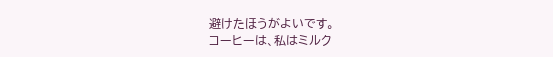避けたほうがよいです。
コーヒーは、私はミルク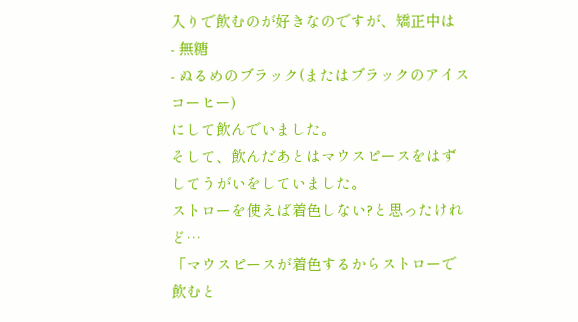入りで飲むのが好きなのですが、矯正中は
- 無糖
- ぬるめのブラック(またはブラックのアイスコーヒー)
にして飲んでいました。
そして、飲んだあとはマウスピースをはずしてうがいをしていました。
ストローを使えば着色しない?と思ったけれど…
「マウスピースが着色するからストローで飲むと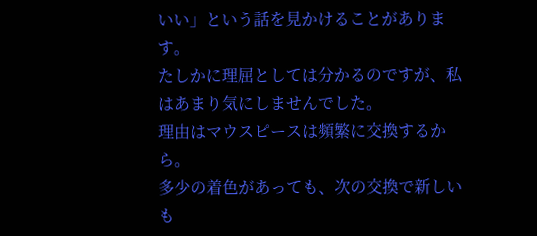いい」という話を見かけることがあります。
たしかに理屈としては分かるのですが、私はあまり気にしませんでした。
理由はマウスピースは頻繁に交換するから。
多少の着色があっても、次の交換で新しいも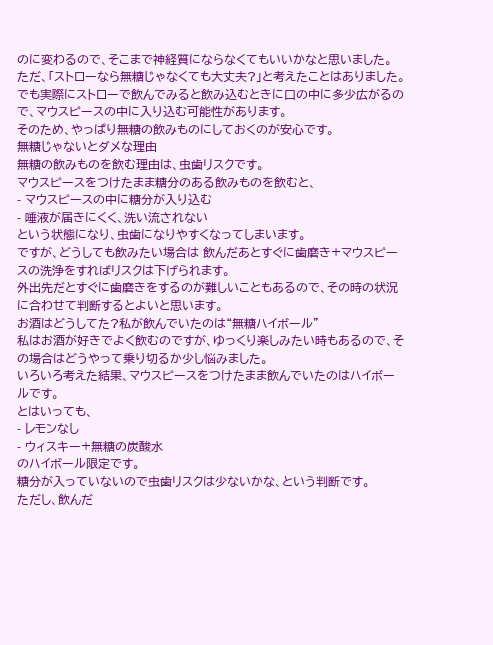のに変わるので、そこまで神経質にならなくてもいいかなと思いました。
ただ、「ストローなら無糖じゃなくても大丈夫?」と考えたことはありました。
でも実際にストローで飲んでみると飲み込むときに口の中に多少広がるので、マウスピースの中に入り込む可能性があります。
そのため、やっぱり無糖の飲みものにしておくのが安心です。
無糖じゃないとダメな理由
無糖の飲みものを飲む理由は、虫歯リスクです。
マウスピースをつけたまま糖分のある飲みものを飲むと、
- マウスピースの中に糖分が入り込む
- 唾液が届きにくく、洗い流されない
という状態になり、虫歯になりやすくなってしまいます。
ですが、どうしても飲みたい場合は 飲んだあとすぐに歯磨き+マウスピースの洗浄をすればリスクは下げられます。
外出先だとすぐに歯磨きをするのが難しいこともあるので、その時の状況に合わせて判断するとよいと思います。
お酒はどうしてた?私が飲んでいたのは“無糖ハイボール”
私はお酒が好きでよく飲むのですが、ゆっくり楽しみたい時もあるので、その場合はどうやって乗り切るか少し悩みました。
いろいろ考えた結果、マウスピースをつけたまま飲んでいたのはハイボールです。
とはいっても、
- レモンなし
- ウィスキー+無糖の炭酸水
のハイボール限定です。
糖分が入っていないので虫歯リスクは少ないかな、という判断です。
ただし、飲んだ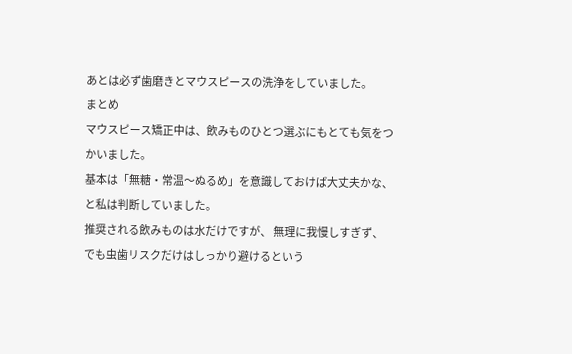あとは必ず歯磨きとマウスピースの洗浄をしていました。
まとめ
マウスピース矯正中は、飲みものひとつ選ぶにもとても気をつかいました。
基本は「無糖・常温〜ぬるめ」を意識しておけば大丈夫かな、と私は判断していました。
推奨される飲みものは水だけですが、 無理に我慢しすぎず、でも虫歯リスクだけはしっかり避けるという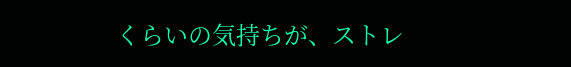くらいの気持ちが、ストレ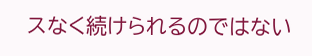スなく続けられるのではない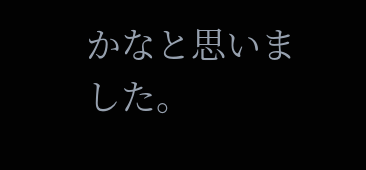かなと思いました。